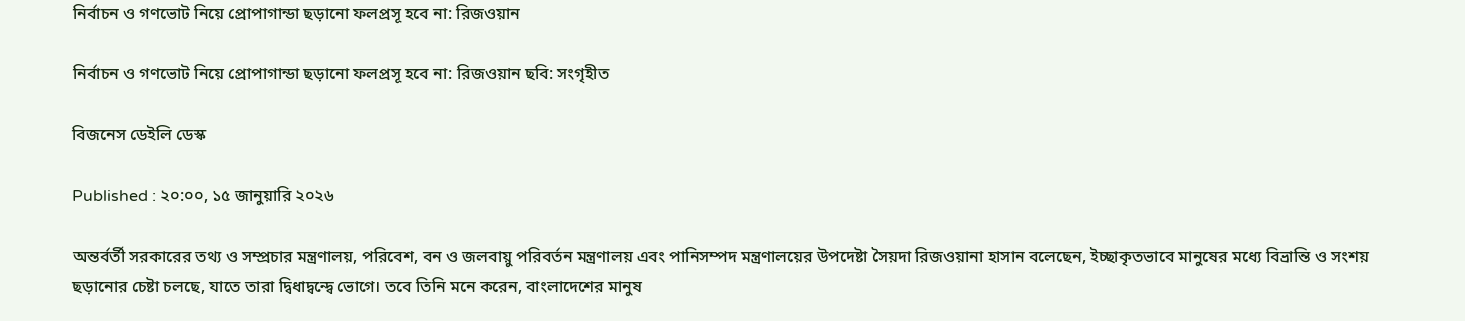নির্বাচন ও গণভোট নিয়ে প্রোপাগান্ডা ছড়ানো ফলপ্রসূ হবে না: রিজওয়ান

নির্বাচন ও গণভোট নিয়ে প্রোপাগান্ডা ছড়ানো ফলপ্রসূ হবে না: রিজওয়ান ছবি: সংগৃহীত

বিজনেস ডেইলি ডেস্ক

Published : ২০:০০, ১৫ জানুয়ারি ২০২৬

অন্তর্বর্তী সরকারের তথ্য ও সম্প্রচার মন্ত্রণালয়, পরিবেশ, বন ও জলবায়ু পরিবর্তন মন্ত্রণালয় এবং পানিসম্পদ মন্ত্রণালয়ের উপদেষ্টা সৈয়দা রিজওয়ানা হাসান বলেছেন, ইচ্ছাকৃতভাবে মানুষের মধ্যে বিভ্রান্তি ও সংশয় ছড়ানোর চেষ্টা চলছে, যাতে তারা দ্বিধাদ্বন্দ্বে ভোগে। তবে তিনি মনে করেন, বাংলাদেশের মানুষ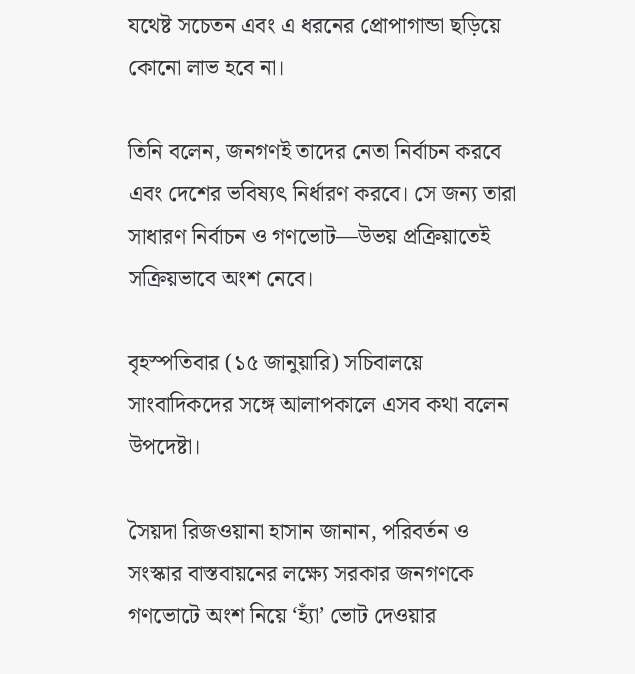যথেষ্ট সচেতন এবং এ ধরনের প্রোপাগান্ডা ছড়িয়ে কোনো লাভ হবে না।

তিনি বলেন, জনগণই তাদের নেতা নির্বাচন করবে এবং দেশের ভবিষ্যৎ নির্ধারণ করবে। সে জন্য তারা সাধারণ নির্বাচন ও গণভোট—উভয় প্রক্রিয়াতেই সক্রিয়ভাবে অংশ নেবে।

বৃহস্পতিবার (১৫ জানুয়ারি) সচিবালয়ে সাংবাদিকদের সঙ্গে আলাপকালে এসব কথা বলেন উপদেষ্টা।

সৈয়দা রিজওয়ানা হাসান জানান, পরিবর্তন ও সংস্কার বাস্তবায়নের লক্ষ্যে সরকার জনগণকে গণভোটে অংশ নিয়ে ‘হ্যাঁ’ ভোট দেওয়ার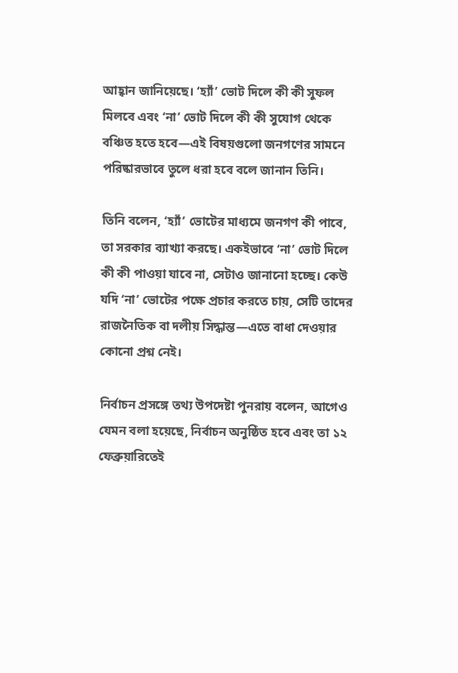আহ্বান জানিয়েছে। ‘হ্যাঁ’ ভোট দিলে কী কী সুফল মিলবে এবং ‘না’ ভোট দিলে কী কী সুযোগ থেকে বঞ্চিত হতে হবে—এই বিষয়গুলো জনগণের সামনে পরিষ্কারভাবে তুলে ধরা হবে বলে জানান তিনি।

তিনি বলেন, ‘হ্যাঁ’ ভোটের মাধ্যমে জনগণ কী পাবে, তা সরকার ব্যাখ্যা করছে। একইভাবে ‘না’ ভোট দিলে কী কী পাওয়া যাবে না, সেটাও জানানো হচ্ছে। কেউ যদি ‘না’ ভোটের পক্ষে প্রচার করতে চায়, সেটি তাদের রাজনৈতিক বা দলীয় সিদ্ধান্ত—এতে বাধা দেওয়ার কোনো প্রশ্ন নেই।

নির্বাচন প্রসঙ্গে তথ্য উপদেষ্টা পুনরায় বলেন, আগেও যেমন বলা হয়েছে, নির্বাচন অনুষ্ঠিত হবে এবং তা ১২ ফেব্রুয়ারিতেই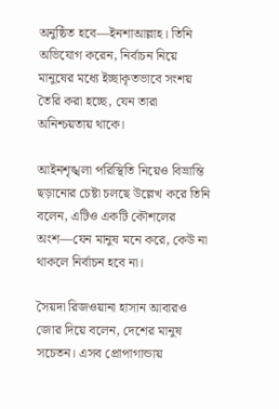অনুষ্ঠিত হবে—ইনশাআল্লাহ। তিনি অভিযোগ করেন, নির্বাচন নিয়ে মানুষের মধ্যে ইচ্ছাকৃতভাবে সংশয় তৈরি করা হচ্ছে, যেন তারা অনিশ্চয়তায় থাকে।

আইনশৃঙ্খলা পরিস্থিতি নিয়েও বিভ্রান্তি ছড়ানোর চেষ্টা চলছে উল্লেখ করে তিনি বলেন, এটিও একটি কৌশলের অংশ—যেন মানুষ মনে করে, কেউ না থাকলে নির্বাচন হবে না।

সৈয়দা রিজওয়ানা হাসান আবারও জোর দিয়ে বলেন, দেশের মানুষ সচেতন। এসব প্রোপাগান্ডায়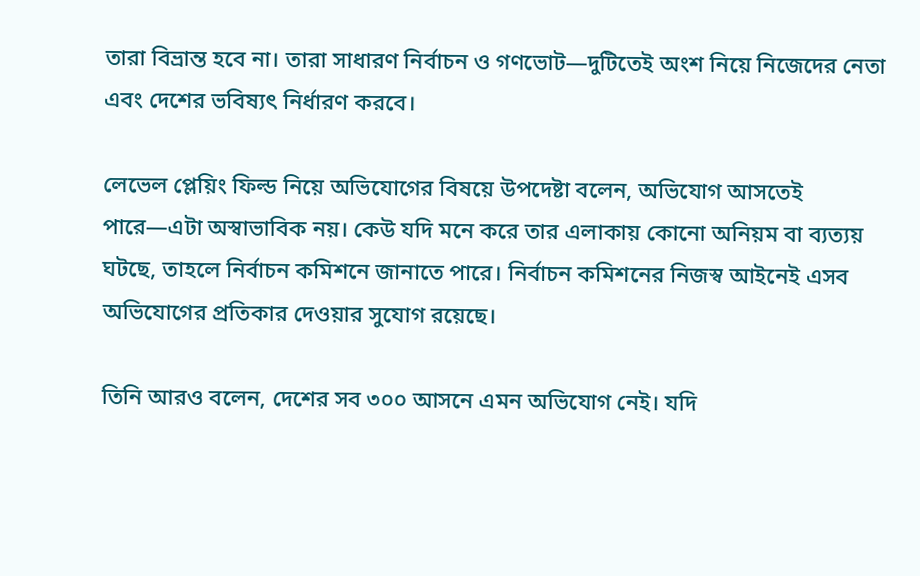তারা বিভ্রান্ত হবে না। তারা সাধারণ নির্বাচন ও গণভোট—দুটিতেই অংশ নিয়ে নিজেদের নেতা এবং দেশের ভবিষ্যৎ নির্ধারণ করবে।

লেভেল প্লেয়িং ফিল্ড নিয়ে অভিযোগের বিষয়ে উপদেষ্টা বলেন, অভিযোগ আসতেই পারে—এটা অস্বাভাবিক নয়। কেউ যদি মনে করে তার এলাকায় কোনো অনিয়ম বা ব্যত্যয় ঘটছে, তাহলে নির্বাচন কমিশনে জানাতে পারে। নির্বাচন কমিশনের নিজস্ব আইনেই এসব অভিযোগের প্রতিকার দেওয়ার সুযোগ রয়েছে।

তিনি আরও বলেন, দেশের সব ৩০০ আসনে এমন অভিযোগ নেই। যদি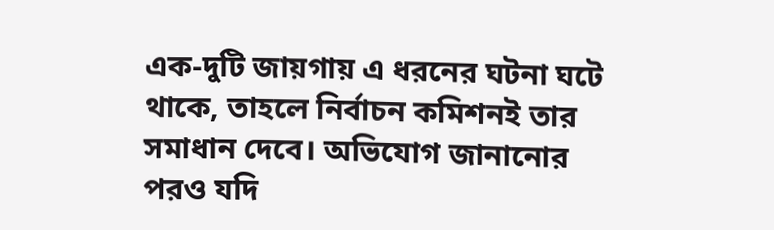এক-দুটি জায়গায় এ ধরনের ঘটনা ঘটে থাকে, তাহলে নির্বাচন কমিশনই তার সমাধান দেবে। অভিযোগ জানানোর পরও যদি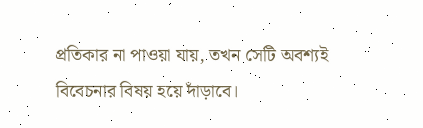প্রতিকার না পাওয়া যায়, তখন সেটি অবশ্যই বিবেচনার বিষয় হয়ে দাঁড়াবে।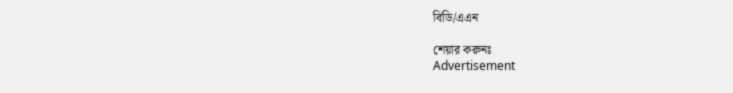বিডি/এএন

শেয়ার করুনঃ
Advertisement